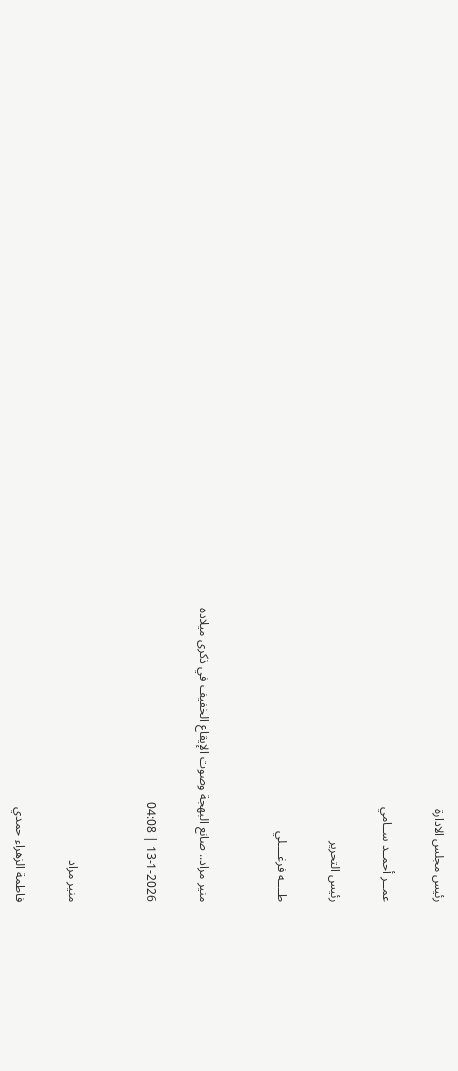رئيس مجلس الادارة

عمــر أحمــد ســامي

رئيس التحرير

طــــه فرغــــلي


منير مراد.. صانع البهجة وصوت الإيقاع الخفيف في ذكرى ميلاده

13-1-2026 | 04:08


منير مراد

فاطمة الزهراء حمدي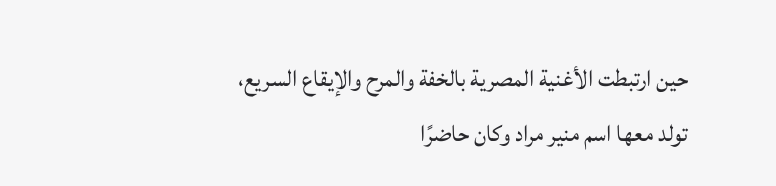حين ارتبطت الأغنية المصرية بالخفة والمرح والإيقاع السريع، تولد معها اسم منير مراد وكان حاضرًا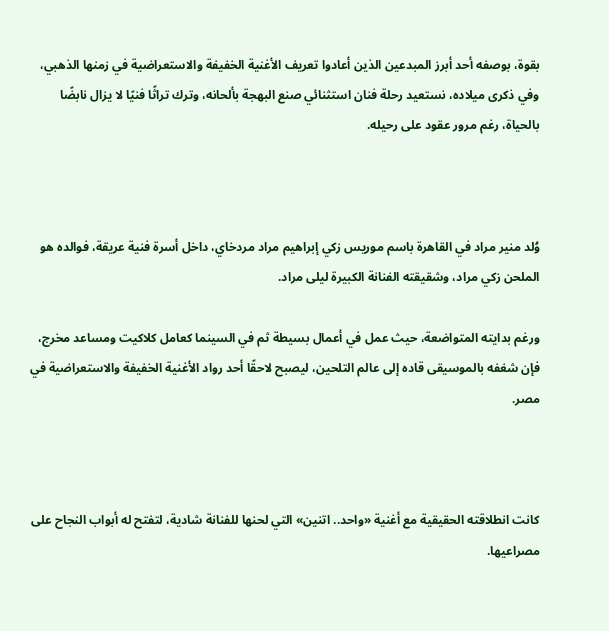بقوة، بوصفه أحد أبرز المبدعين الذين أعادوا تعريف الأغنية الخفيفة والاستعراضية في زمنها الذهبي، وفي ذكرى ميلاده، نستعيد رحلة فنان استثنائي صنع البهجة بألحانه، وترك تراثًا فنيًا لا يزال نابضًا بالحياة، رغم مرور عقود على رحيله.



وُلد منير مراد في القاهرة باسم موريس زكي إبراهيم مراد مردخاي، داخل أسرة فنية عريقة، فوالده هو الملحن زكي مراد، وشقيقته الفنانة الكبيرة ليلى مراد.

ورغم بدايته المتواضعة، حيث عمل في أعمال بسيطة ثم في السينما كعامل كلاكيت ومساعد مخرج، فإن شغفه بالموسيقى قاده إلى عالم التلحين، ليصبح لاحقًا أحد رواد الأغنية الخفيفة والاستعراضية في مصر.



كانت انطلاقته الحقيقية مع أغنية «واحد.. اتنين» التي لحنها للفنانة شادية، لتفتح له أبواب النجاح على مصراعيها.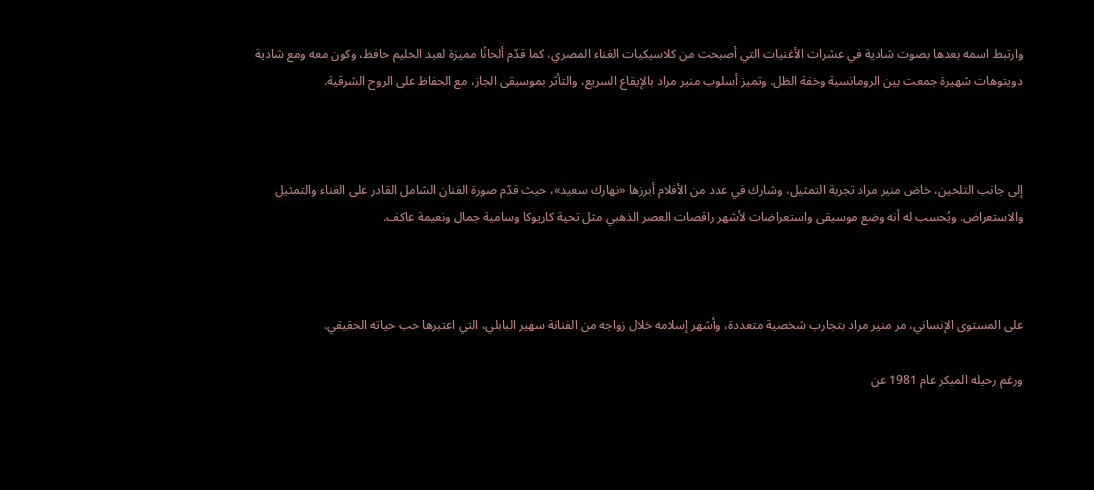وارتبط اسمه بعدها بصوت شادية في عشرات الأغنيات التي أصبحت من كلاسيكيات الغناء المصري، كما قدّم ألحانًا مميزة لعبد الحليم حافظ، وكون معه ومع شادية دويتوهات شهيرة جمعت بين الرومانسية وخفة الظل. وتميز أسلوب منير مراد بالإيقاع السريع، والتأثر بموسيقى الجاز، مع الحفاظ على الروح الشرقية.



إلى جانب التلحين، خاض منير مراد تجربة التمثيل، وشارك في عدد من الأفلام أبرزها «نهارك سعيد»، حيث قدّم صورة الفنان الشامل القادر على الغناء والتمثيل والاستعراض. ويُحسب له أنه وضع موسيقى واستعراضات لأشهر راقصات العصر الذهبي مثل تحية كاريوكا وسامية جمال ونعيمة عاكف.



على المستوى الإنساني، مر منير مراد بتجارب شخصية متعددة، وأشهر إسلامه خلال زواجه من الفنانة سهير البابلي، التي اعتبرها حب حياته الحقيقي.

ورغم رحيله المبكر عام 1981 عن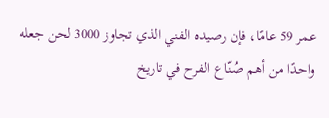عمر 59 عامًا، فإن رصيده الفني الذي تجاوز 3000 لحن جعله واحدًا من أهم صُنّاع الفرح في تاريخ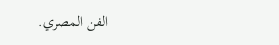الفن المصري.